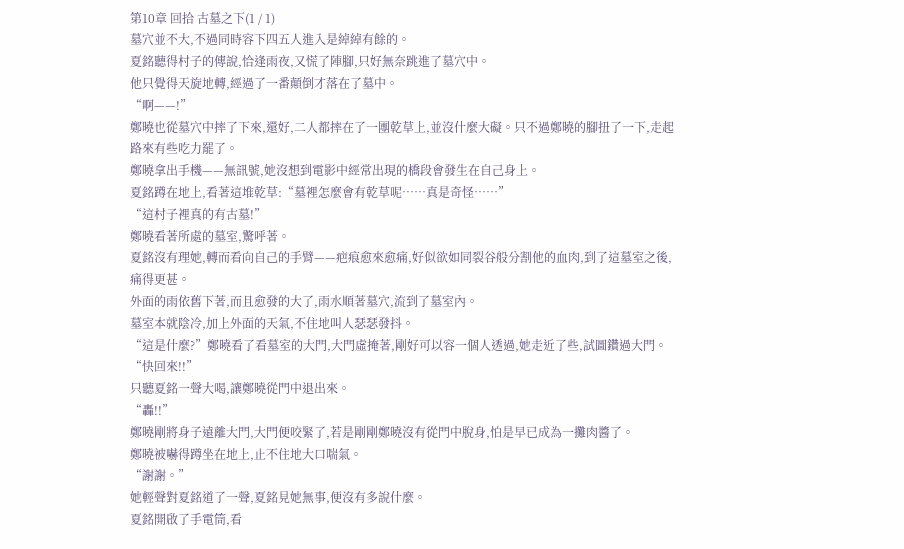第10章 回拾 古墓之下(1 / 1)
墓穴並不大,不過同時容下四五人進入是綽綽有餘的。
夏銘聽得村子的傳說,恰逢雨夜,又慌了陣腳,只好無奈跳進了墓穴中。
他只覺得天旋地轉,經過了一番顛倒才落在了墓中。
“啊——!”
鄭曉也從墓穴中摔了下來,還好,二人都摔在了一團乾草上,並沒什麼大礙。只不過鄭曉的腳扭了一下,走起路來有些吃力罷了。
鄭曉拿出手機——無訊號,她沒想到電影中經常出現的橋段會發生在自己身上。
夏銘蹲在地上,看著這堆乾草:“墓裡怎麼會有乾草呢……真是奇怪……”
“這村子裡真的有古墓!”
鄭曉看著所處的墓室,驚呼著。
夏銘沒有理她,轉而看向自己的手臂——疤痕愈來愈痛,好似欲如同裂谷般分割他的血肉,到了這墓室之後,痛得更甚。
外面的雨依舊下著,而且愈發的大了,雨水順著墓穴,流到了墓室內。
墓室本就陰冷,加上外面的天氣,不住地叫人瑟瑟發抖。
“這是什麼?”鄭曉看了看墓室的大門,大門虛掩著,剛好可以容一個人透過,她走近了些,試圖鑽過大門。
“快回來!!”
只聽夏銘一聲大喝,讓鄭曉從門中退出來。
“轟!!”
鄭曉剛將身子遠離大門,大門便咬緊了,若是剛剛鄭曉沒有從門中脫身,怕是早已成為一攤肉醬了。
鄭曉被嚇得蹲坐在地上,止不住地大口喘氣。
“謝謝。”
她輕聲對夏銘道了一聲,夏銘見她無事,便沒有多說什麼。
夏銘開啟了手電筒,看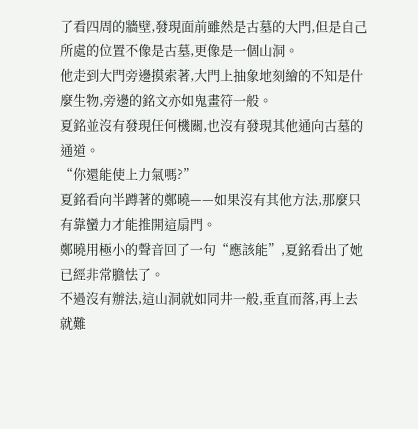了看四周的牆壁,發現面前雖然是古墓的大門,但是自己所處的位置不像是古墓,更像是一個山洞。
他走到大門旁邊摸索著,大門上抽象地刻繪的不知是什麼生物,旁邊的銘文亦如鬼畫符一般。
夏銘並沒有發現任何機關,也沒有發現其他通向古墓的通道。
“你還能使上力氣嗎?”
夏銘看向半蹲著的鄭曉——如果沒有其他方法,那麼只有靠蠻力才能推開這扇門。
鄭曉用極小的聲音回了一句“應該能”,夏銘看出了她已經非常膽怯了。
不過沒有辦法,這山洞就如同井一般,垂直而落,再上去就難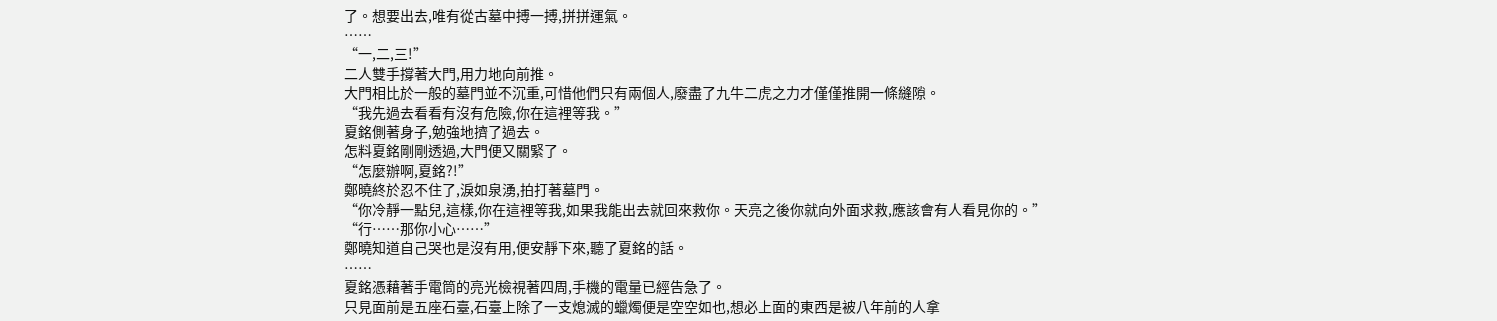了。想要出去,唯有從古墓中搏一搏,拼拼運氣。
……
“一,二,三!”
二人雙手撐著大門,用力地向前推。
大門相比於一般的墓門並不沉重,可惜他們只有兩個人,廢盡了九牛二虎之力才僅僅推開一條縫隙。
“我先過去看看有沒有危險,你在這裡等我。”
夏銘側著身子,勉強地擠了過去。
怎料夏銘剛剛透過,大門便又關緊了。
“怎麼辦啊,夏銘?!”
鄭曉終於忍不住了,淚如泉湧,拍打著墓門。
“你冷靜一點兒,這樣,你在這裡等我,如果我能出去就回來救你。天亮之後你就向外面求救,應該會有人看見你的。”
“行……那你小心……”
鄭曉知道自己哭也是沒有用,便安靜下來,聽了夏銘的話。
……
夏銘憑藉著手電筒的亮光檢視著四周,手機的電量已經告急了。
只見面前是五座石臺,石臺上除了一支熄滅的蠟燭便是空空如也,想必上面的東西是被八年前的人拿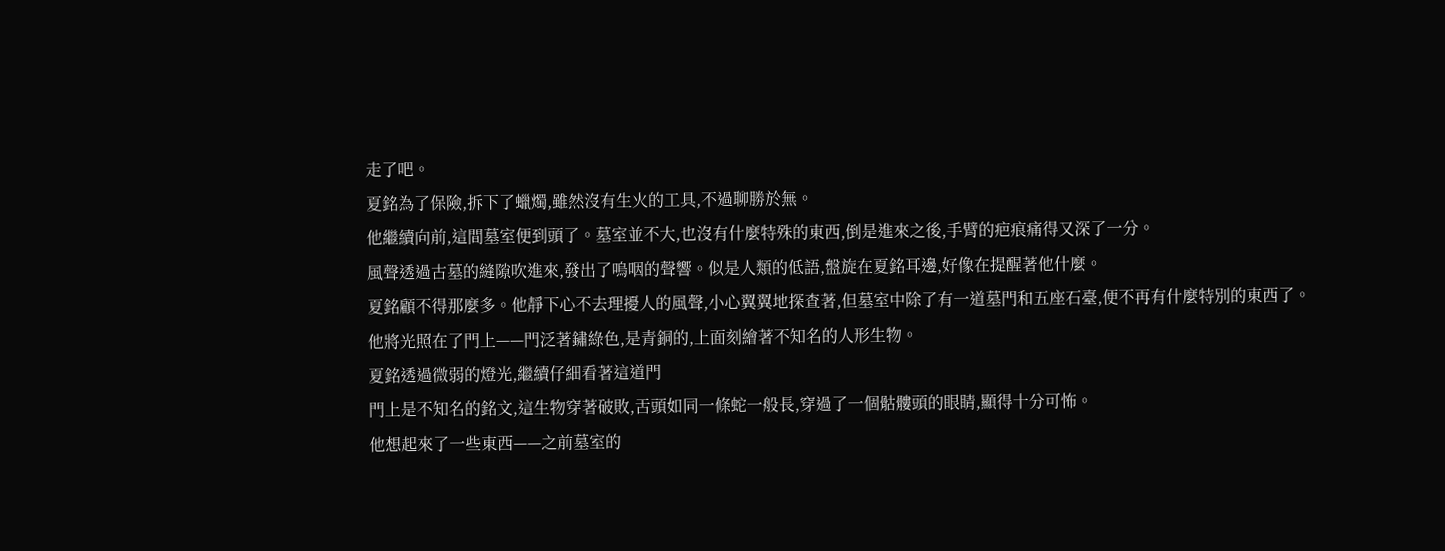走了吧。
夏銘為了保險,拆下了蠟燭,雖然沒有生火的工具,不過聊勝於無。
他繼續向前,這間墓室便到頭了。墓室並不大,也沒有什麼特殊的東西,倒是進來之後,手臂的疤痕痛得又深了一分。
風聲透過古墓的縫隙吹進來,發出了嗚咽的聲響。似是人類的低語,盤旋在夏銘耳邊,好像在提醒著他什麼。
夏銘顧不得那麼多。他靜下心不去理擾人的風聲,小心翼翼地探查著,但墓室中除了有一道墓門和五座石臺,便不再有什麼特別的東西了。
他將光照在了門上——門泛著鏽綠色,是青銅的,上面刻繪著不知名的人形生物。
夏銘透過微弱的燈光,繼續仔細看著這道門
門上是不知名的銘文,這生物穿著破敗,舌頭如同一條蛇一般長,穿過了一個骷髏頭的眼睛,顯得十分可怖。
他想起來了一些東西——之前墓室的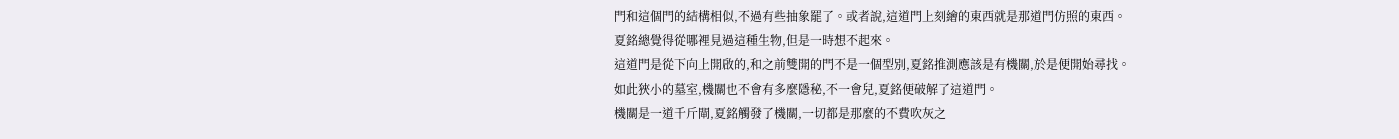門和這個門的結構相似,不過有些抽象罷了。或者說,這道門上刻繪的東西就是那道門仿照的東西。
夏銘總覺得從哪裡見過這種生物,但是一時想不起來。
這道門是從下向上開啟的,和之前雙開的門不是一個型別,夏銘推測應該是有機關,於是便開始尋找。
如此狹小的墓室,機關也不會有多麼隱秘,不一會兒,夏銘便破解了這道門。
機關是一道千斤閘,夏銘觸發了機關,一切都是那麼的不費吹灰之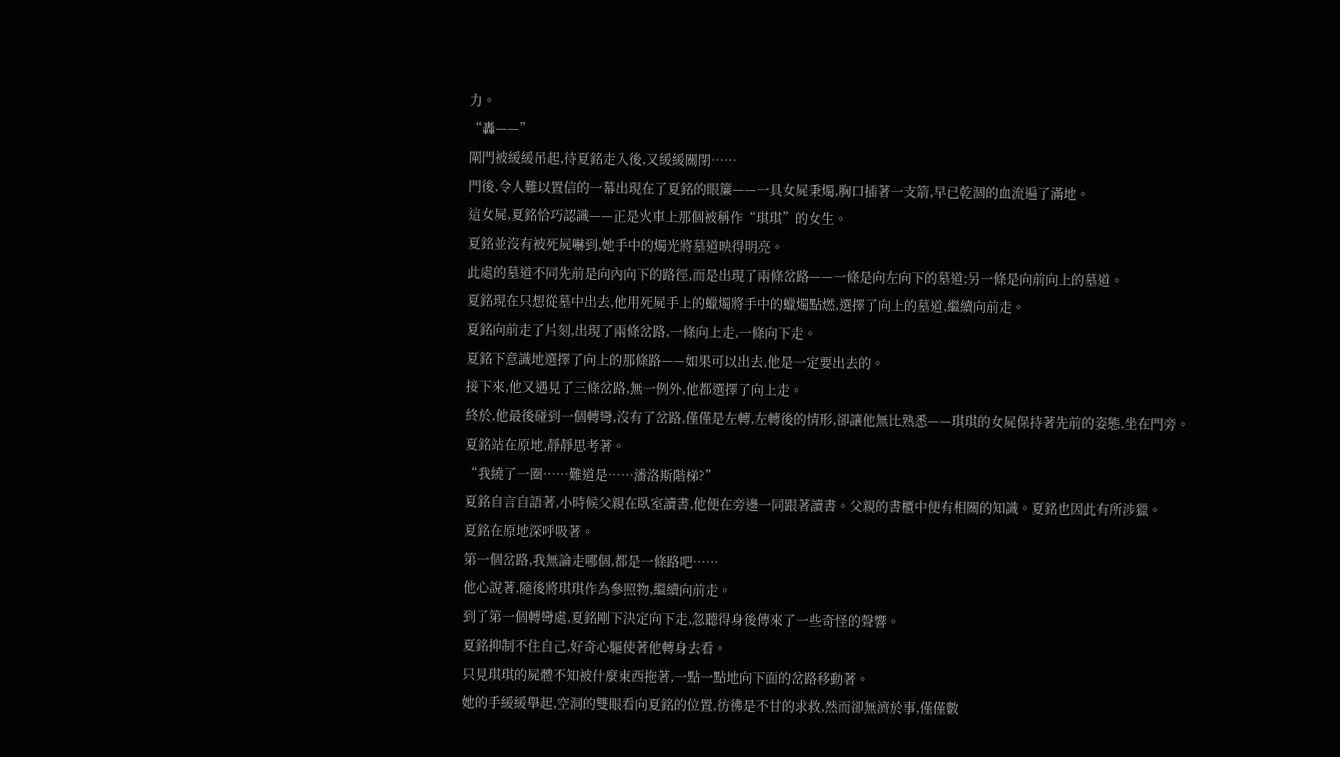力。
“轟——”
閘門被緩緩吊起,待夏銘走入後,又緩緩關閉……
門後,令人難以置信的一幕出現在了夏銘的眼簾——一具女屍秉燭,胸口插著一支箭,早已乾涸的血流遍了滿地。
這女屍,夏銘恰巧認識——正是火車上那個被稱作“琪琪”的女生。
夏銘並沒有被死屍嚇到,她手中的燭光將墓道映得明亮。
此處的墓道不同先前是向內向下的路徑,而是出現了兩條岔路——一條是向左向下的墓道;另一條是向前向上的墓道。
夏銘現在只想從墓中出去,他用死屍手上的蠟燭將手中的蠟燭點燃,選擇了向上的墓道,繼續向前走。
夏銘向前走了片刻,出現了兩條岔路,一條向上走,一條向下走。
夏銘下意識地選擇了向上的那條路——如果可以出去,他是一定要出去的。
接下來,他又遇見了三條岔路,無一例外,他都選擇了向上走。
終於,他最後碰到一個轉彎,沒有了岔路,僅僅是左轉,左轉後的情形,卻讓他無比熟悉——琪琪的女屍保持著先前的姿態,坐在門旁。
夏銘站在原地,靜靜思考著。
“我繞了一圈……難道是……潘洛斯階梯?”
夏銘自言自語著,小時候父親在臥室讀書,他便在旁邊一同跟著讀書。父親的書櫃中便有相關的知識。夏銘也因此有所涉獵。
夏銘在原地深呼吸著。
第一個岔路,我無論走哪個,都是一條路吧……
他心說著,隨後將琪琪作為參照物,繼續向前走。
到了第一個轉彎處,夏銘剛下決定向下走,忽聽得身後傳來了一些奇怪的聲響。
夏銘抑制不住自己,好奇心驅使著他轉身去看。
只見琪琪的屍體不知被什麼東西拖著,一點一點地向下面的岔路移動著。
她的手緩緩舉起,空洞的雙眼看向夏銘的位置,彷彿是不甘的求救,然而卻無濟於事,僅僅數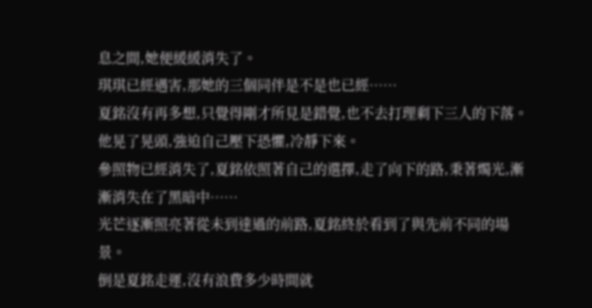息之間,她便緩緩消失了。
琪琪已經遇害,那她的三個同伴是不是也已經……
夏銘沒有再多想,只覺得剛才所見是錯覺,也不去打理剩下三人的下落。
他晃了晃頭,強迫自己壓下恐懼,冷靜下來。
參照物已經消失了,夏銘依照著自己的選擇,走了向下的路,秉著燭光,漸漸消失在了黑暗中……
光芒逐漸照亮著從未到達過的前路,夏銘終於看到了與先前不同的場景。
倒是夏銘走運,沒有浪費多少時間就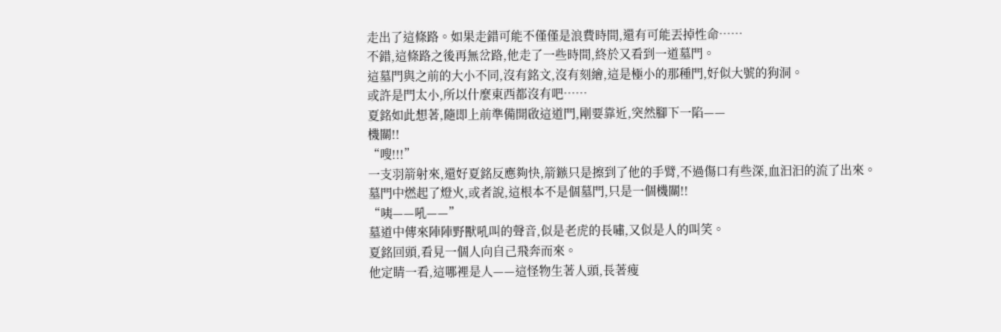走出了這條路。如果走錯可能不僅僅是浪費時間,還有可能丟掉性命……
不錯,這條路之後再無岔路,他走了一些時間,終於又看到一道墓門。
這墓門與之前的大小不同,沒有銘文,沒有刻繪,這是極小的那種門,好似大號的狗洞。
或許是門太小,所以什麼東西都沒有吧……
夏銘如此想著,隨即上前準備開啟這道門,剛要靠近,突然腳下一陷——
機關!!
“嗖!!!”
一支羽箭射來,還好夏銘反應夠快,箭鏃只是擦到了他的手臂,不過傷口有些深,血汩汩的流了出來。
墓門中燃起了燈火,或者說,這根本不是個墓門,只是一個機關!!
“咦——吼——”
墓道中傳來陣陣野獸吼叫的聲音,似是老虎的長嘯,又似是人的叫笑。
夏銘回頭,看見一個人向自己飛奔而來。
他定睛一看,這哪裡是人——這怪物生著人頭,長著瘦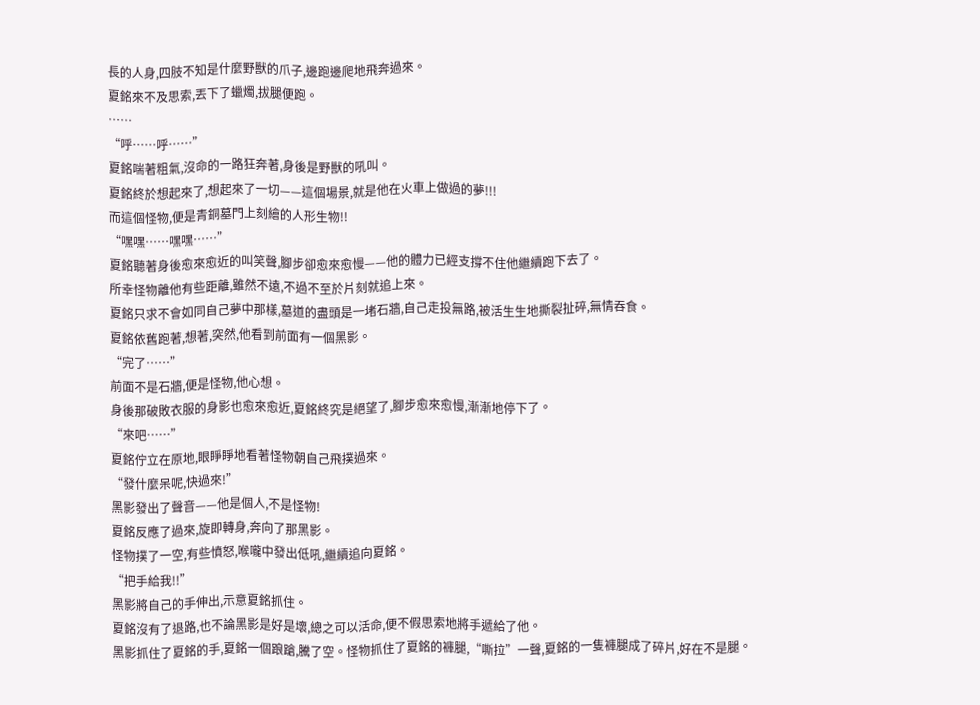長的人身,四肢不知是什麼野獸的爪子,邊跑邊爬地飛奔過來。
夏銘來不及思索,丟下了蠟燭,拔腿便跑。
……
“呼……呼……”
夏銘喘著粗氣,沒命的一路狂奔著,身後是野獸的吼叫。
夏銘終於想起來了,想起來了一切——這個場景,就是他在火車上做過的夢!!!
而這個怪物,便是青銅墓門上刻繪的人形生物!!
“嘿嘿……嘿嘿……”
夏銘聽著身後愈來愈近的叫笑聲,腳步卻愈來愈慢——他的體力已經支撐不住他繼續跑下去了。
所幸怪物離他有些距離,雖然不遠,不過不至於片刻就追上來。
夏銘只求不會如同自己夢中那樣,墓道的盡頭是一堵石牆,自己走投無路,被活生生地撕裂扯碎,無情吞食。
夏銘依舊跑著,想著,突然,他看到前面有一個黑影。
“完了……”
前面不是石牆,便是怪物,他心想。
身後那破敗衣服的身影也愈來愈近,夏銘終究是絕望了,腳步愈來愈慢,漸漸地停下了。
“來吧……”
夏銘佇立在原地,眼睜睜地看著怪物朝自己飛撲過來。
“發什麼呆呢,快過來!”
黑影發出了聲音——他是個人,不是怪物!
夏銘反應了過來,旋即轉身,奔向了那黑影。
怪物撲了一空,有些憤怒,喉嚨中發出低吼,繼續追向夏銘。
“把手給我!!”
黑影將自己的手伸出,示意夏銘抓住。
夏銘沒有了退路,也不論黑影是好是壞,總之可以活命,便不假思索地將手遞給了他。
黑影抓住了夏銘的手,夏銘一個踉蹌,騰了空。怪物抓住了夏銘的褲腿,“嘶拉”一聲,夏銘的一隻褲腿成了碎片,好在不是腿。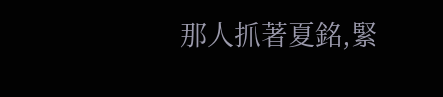那人抓著夏銘,緊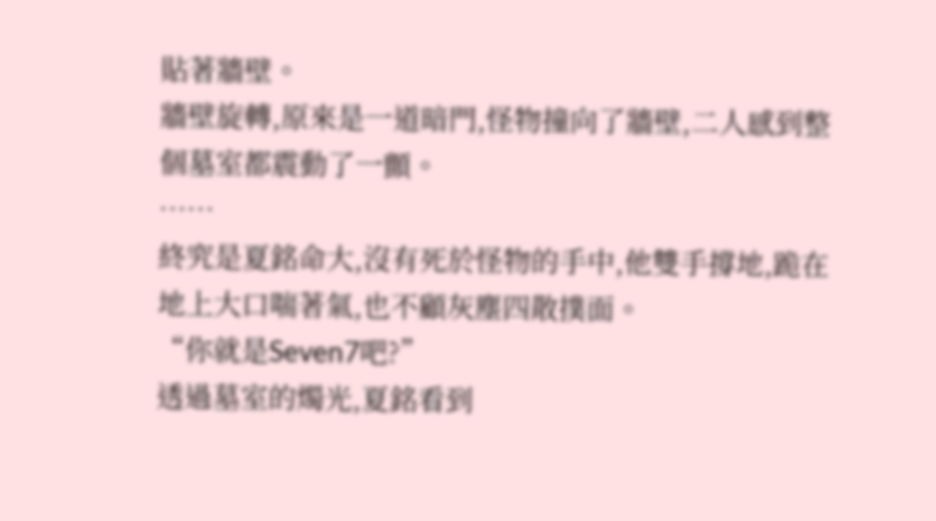貼著牆壁。
牆壁旋轉,原來是一道暗門,怪物撞向了牆壁,二人感到整個墓室都震動了一顫。
……
終究是夏銘命大,沒有死於怪物的手中,他雙手撐地,跪在地上大口喘著氣,也不顧灰塵四散撲面。
“你就是Seven7吧?”
透過墓室的燭光,夏銘看到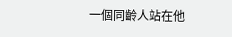一個同齡人站在他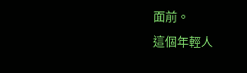面前。
這個年輕人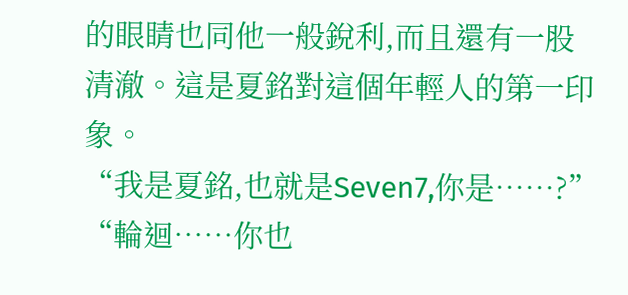的眼睛也同他一般銳利,而且還有一股清澈。這是夏銘對這個年輕人的第一印象。
“我是夏銘,也就是Seven7,你是……?”
“輪迴……你也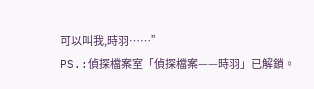可以叫我,時羽……”
PS.:偵探檔案室「偵探檔案——時羽」已解鎖。